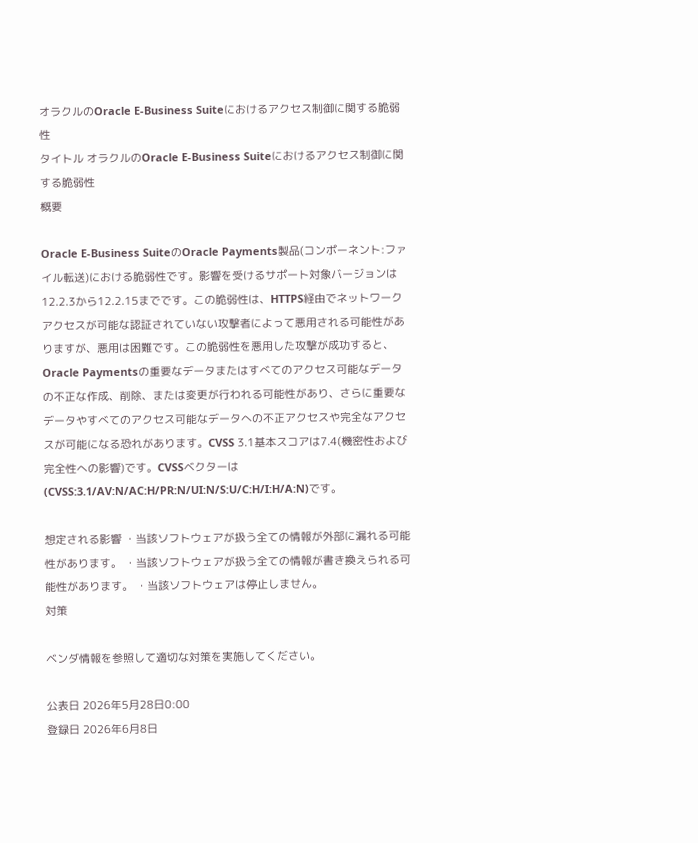オラクルのOracle E-Business Suiteにおけるアクセス制御に関する脆弱性
タイトル オラクルのOracle E-Business Suiteにおけるアクセス制御に関する脆弱性
概要

Oracle E-Business SuiteのOracle Payments製品(コンポーネント:ファイル転送)における脆弱性です。影響を受けるサポート対象バージョンは12.2.3から12.2.15までです。この脆弱性は、HTTPS経由でネットワークアクセスが可能な認証されていない攻撃者によって悪用される可能性がありますが、悪用は困難です。この脆弱性を悪用した攻撃が成功すると、Oracle Paymentsの重要なデータまたはすべてのアクセス可能なデータの不正な作成、削除、または変更が行われる可能性があり、さらに重要なデータやすべてのアクセス可能なデータへの不正アクセスや完全なアクセスが可能になる恐れがあります。CVSS 3.1基本スコアは7.4(機密性および完全性への影響)です。CVSSベクターは(CVSS:3.1/AV:N/AC:H/PR:N/UI:N/S:U/C:H/I:H/A:N)です。

想定される影響 ・当該ソフトウェアが扱う全ての情報が外部に漏れる可能性があります。 ・当該ソフトウェアが扱う全ての情報が書き換えられる可能性があります。 ・当該ソフトウェアは停止しません。
対策

ベンダ情報を参照して適切な対策を実施してください。

公表日 2026年5月28日0:00
登録日 2026年6月8日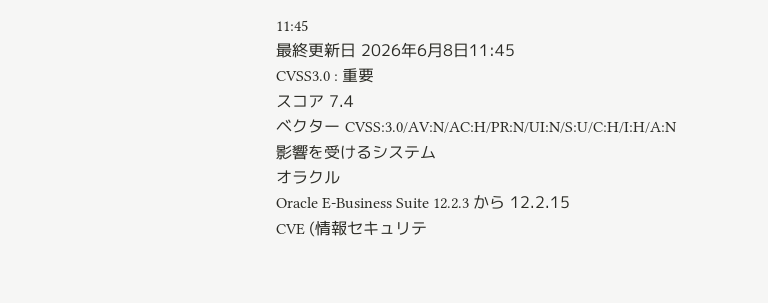11:45
最終更新日 2026年6月8日11:45
CVSS3.0 : 重要
スコア 7.4
ベクター CVSS:3.0/AV:N/AC:H/PR:N/UI:N/S:U/C:H/I:H/A:N
影響を受けるシステム
オラクル
Oracle E-Business Suite 12.2.3 から 12.2.15
CVE (情報セキュリテ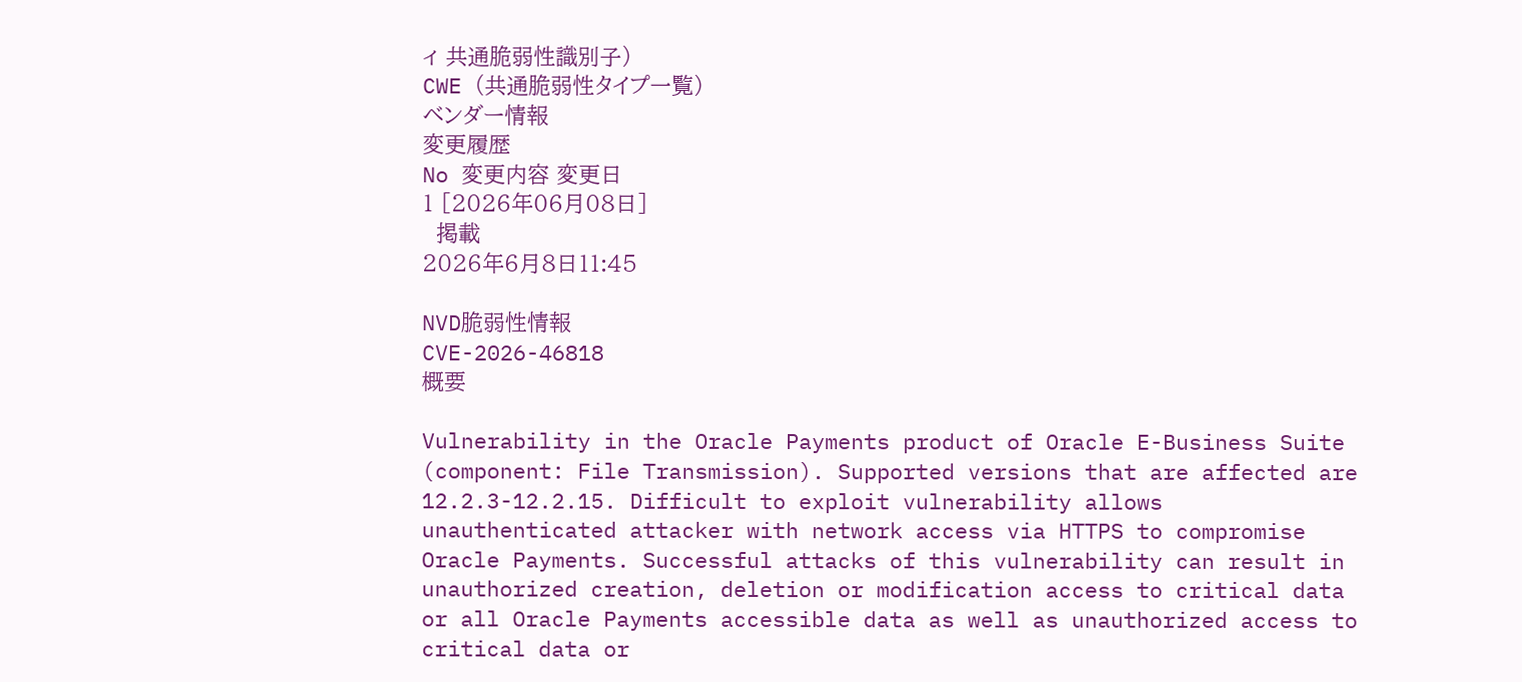ィ 共通脆弱性識別子)
CWE (共通脆弱性タイプ一覧)
ベンダー情報
変更履歴
No 変更内容 変更日
1 [2026年06月08日]
  掲載
2026年6月8日11:45

NVD脆弱性情報
CVE-2026-46818
概要

Vulnerability in the Oracle Payments product of Oracle E-Business Suite (component: File Transmission). Supported versions that are affected are 12.2.3-12.2.15. Difficult to exploit vulnerability allows unauthenticated attacker with network access via HTTPS to compromise Oracle Payments. Successful attacks of this vulnerability can result in unauthorized creation, deletion or modification access to critical data or all Oracle Payments accessible data as well as unauthorized access to critical data or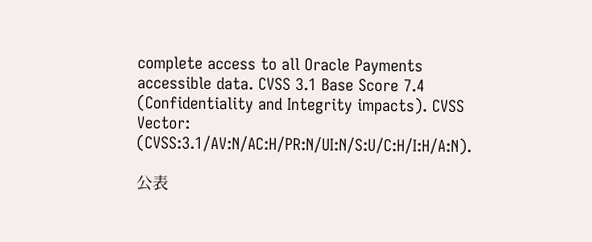complete access to all Oracle Payments accessible data. CVSS 3.1 Base Score 7.4 (Confidentiality and Integrity impacts). CVSS Vector: (CVSS:3.1/AV:N/AC:H/PR:N/UI:N/S:U/C:H/I:H/A:N).

公表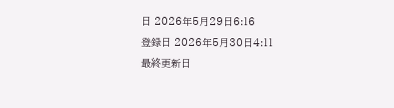日 2026年5月29日6:16
登録日 2026年5月30日4:11
最終更新日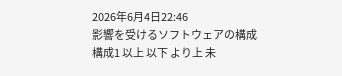2026年6月4日22:46
影響を受けるソフトウェアの構成
構成1 以上 以下 より上 未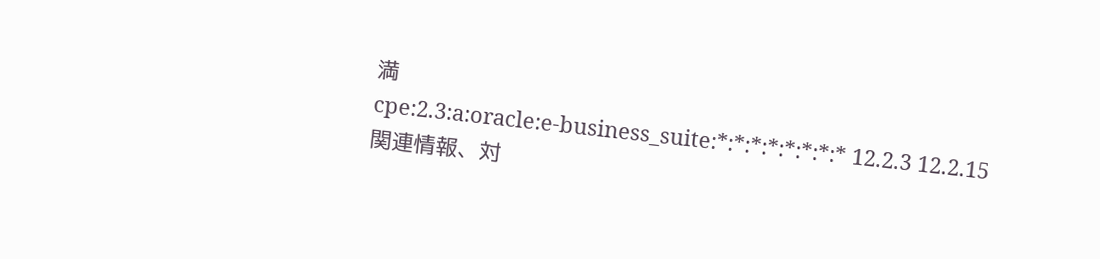満
cpe:2.3:a:oracle:e-business_suite:*:*:*:*:*:*:*:* 12.2.3 12.2.15
関連情報、対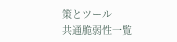策とツール
共通脆弱性一覧